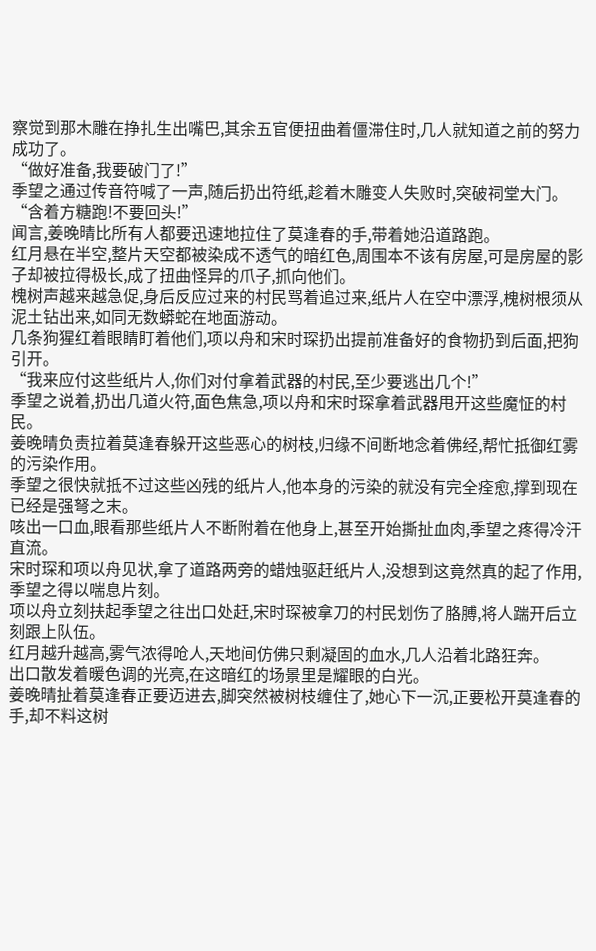察觉到那木雕在挣扎生出嘴巴,其余五官便扭曲着僵滞住时,几人就知道之前的努力成功了。
“做好准备,我要破门了!”
季望之通过传音符喊了一声,随后扔出符纸,趁着木雕变人失败时,突破祠堂大门。
“含着方糖跑!不要回头!”
闻言,姜晚晴比所有人都要迅速地拉住了莫逢春的手,带着她沿道路跑。
红月悬在半空,整片天空都被染成不透气的暗红色,周围本不该有房屋,可是房屋的影子却被拉得极长,成了扭曲怪异的爪子,抓向他们。
槐树声越来越急促,身后反应过来的村民骂着追过来,纸片人在空中漂浮,槐树根须从泥土钻出来,如同无数蟒蛇在地面游动。
几条狗猩红着眼睛盯着他们,项以舟和宋时琛扔出提前准备好的食物扔到后面,把狗引开。
“我来应付这些纸片人,你们对付拿着武器的村民,至少要逃出几个!”
季望之说着,扔出几道火符,面色焦急,项以舟和宋时琛拿着武器甩开这些魔怔的村民。
姜晚晴负责拉着莫逢春躲开这些恶心的树枝,归缘不间断地念着佛经,帮忙抵御红雾的污染作用。
季望之很快就抵不过这些凶残的纸片人,他本身的污染的就没有完全痊愈,撑到现在已经是强弩之末。
咳出一口血,眼看那些纸片人不断附着在他身上,甚至开始撕扯血肉,季望之疼得冷汗直流。
宋时琛和项以舟见状,拿了道路两旁的蜡烛驱赶纸片人,没想到这竟然真的起了作用,季望之得以喘息片刻。
项以舟立刻扶起季望之往出口处赶,宋时琛被拿刀的村民划伤了胳膊,将人踹开后立刻跟上队伍。
红月越升越高,雾气浓得呛人,天地间仿佛只剩凝固的血水,几人沿着北路狂奔。
出口散发着暖色调的光亮,在这暗红的场景里是耀眼的白光。
姜晚晴扯着莫逢春正要迈进去,脚突然被树枝缠住了,她心下一沉,正要松开莫逢春的手,却不料这树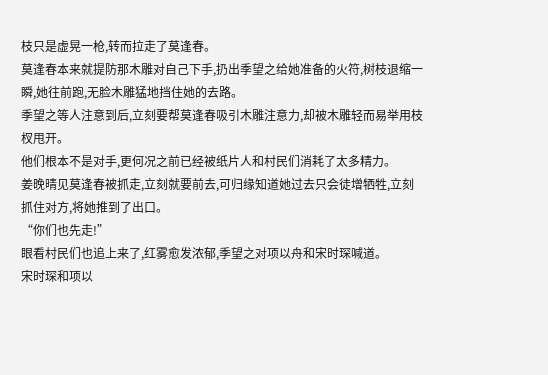枝只是虚晃一枪,转而拉走了莫逢春。
莫逢春本来就提防那木雕对自己下手,扔出季望之给她准备的火符,树枝退缩一瞬,她往前跑,无脸木雕猛地挡住她的去路。
季望之等人注意到后,立刻要帮莫逢春吸引木雕注意力,却被木雕轻而易举用枝杈甩开。
他们根本不是对手,更何况之前已经被纸片人和村民们消耗了太多精力。
姜晚晴见莫逢春被抓走,立刻就要前去,可归缘知道她过去只会徒增牺牲,立刻抓住对方,将她推到了出口。
“你们也先走!”
眼看村民们也追上来了,红雾愈发浓郁,季望之对项以舟和宋时琛喊道。
宋时琛和项以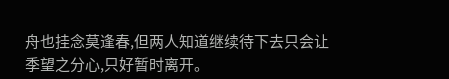舟也挂念莫逢春,但两人知道继续待下去只会让季望之分心,只好暂时离开。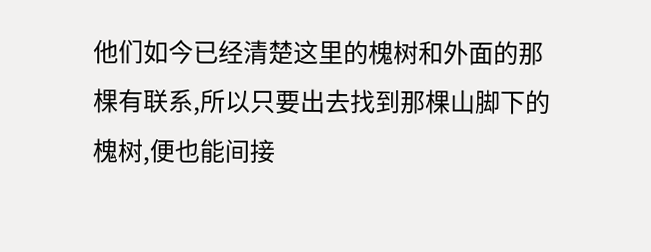他们如今已经清楚这里的槐树和外面的那棵有联系,所以只要出去找到那棵山脚下的槐树,便也能间接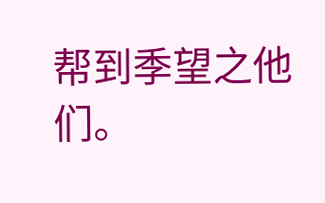帮到季望之他们。